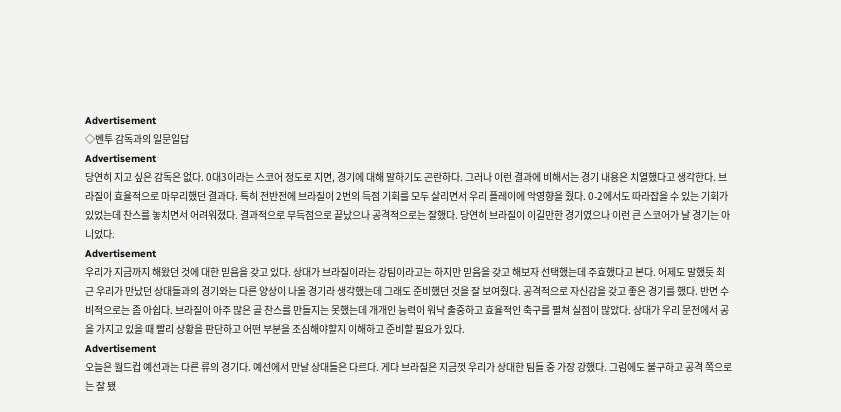Advertisement
◇벤투 감독과의 일문일답
Advertisement
당연히 지고 싶은 감독은 없다. 0대3이라는 스코어 정도로 지면, 경기에 대해 말하기도 곤란하다. 그러나 이런 결과에 비해서는 경기 내용은 치열했다고 생각한다. 브라질이 효율적으로 마무리했던 결과다. 특히 전반전에 브라질이 2번의 득점 기회를 모두 살리면서 우리 플레이에 악영향을 줬다. 0-2에서도 따라잡을 수 있는 기회가 있었는데 찬스를 놓치면서 어려워졌다. 결과적으로 무득점으로 끝났으나 공격적으로는 잘했다. 당연히 브라질이 이길만한 경기였으나 이런 큰 스코어가 날 경기는 아니었다.
Advertisement
우리가 지금까지 해왔던 것에 대한 믿음을 갖고 있다. 상대가 브라질이라는 강팀이라고는 하지만 믿음을 갖고 해보자 선택했는데 주효했다고 본다. 어제도 말했듯 최근 우리가 만났던 상대들과의 경기와는 다른 양상이 나올 경기라 생각했는데 그래도 준비했던 것을 잘 보여줬다. 공격적으로 자신감을 갖고 좋은 경기를 했다. 반면 수비적으로는 좀 아쉽다. 브라질이 아주 많은 골 찬스를 만들지는 못했는데 개개인 능력이 워낙 출중하고 효율적인 축구를 펼쳐 실점이 많았다. 상대가 우리 문전에서 공을 가지고 있을 때 빨리 상황을 판단하고 어떤 부분을 조심해야할지 이해하고 준비할 필요가 있다.
Advertisement
오늘은 월드컵 예선과는 다른 류의 경기다. 예선에서 만날 상대들은 다르다. 게다 브라질은 지금껏 우리가 상대한 팀들 중 가장 강했다. 그럼에도 불구하고 공격 쪽으로는 잘 됐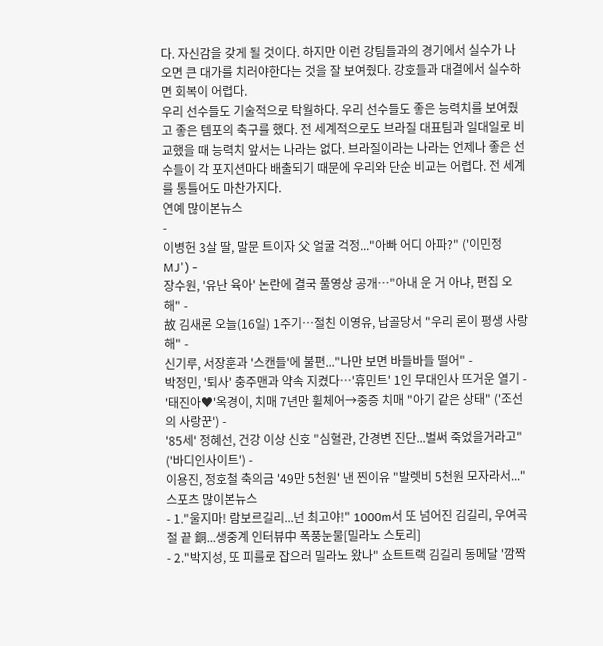다. 자신감을 갖게 될 것이다. 하지만 이런 강팀들과의 경기에서 실수가 나오면 큰 대가를 치러야한다는 것을 잘 보여줬다. 강호들과 대결에서 실수하면 회복이 어렵다.
우리 선수들도 기술적으로 탁월하다. 우리 선수들도 좋은 능력치를 보여줬고 좋은 템포의 축구를 했다. 전 세계적으로도 브라질 대표팀과 일대일로 비교했을 때 능력치 앞서는 나라는 없다. 브라질이라는 나라는 언제나 좋은 선수들이 각 포지션마다 배출되기 때문에 우리와 단순 비교는 어렵다. 전 세계를 통틀어도 마찬가지다.
연예 많이본뉴스
-
이병헌 3살 딸, 말문 트이자 父 얼굴 걱정..."아빠 어디 아파?" ('이민정 MJ') -
장수원, '유난 육아' 논란에 결국 풀영상 공개…"아내 운 거 아냐, 편집 오해" -
故 김새론 오늘(16일) 1주기…절친 이영유, 납골당서 "우리 론이 평생 사랑해" -
신기루, 서장훈과 '스캔들'에 불편..."나만 보면 바들바들 떨어" -
박정민, '퇴사' 충주맨과 약속 지켰다…'휴민트' 1인 무대인사 뜨거운 열기 -
'태진아♥'옥경이, 치매 7년만 휠체어→중증 치매 "아기 같은 상태" ('조선의 사랑꾼') -
'85세' 정혜선, 건강 이상 신호 "심혈관, 간경변 진단...벌써 죽었을거라고" ('바디인사이트') -
이용진, 정호철 축의금 '49만 5천원' 낸 찐이유 "발렛비 5천원 모자라서..."
스포츠 많이본뉴스
- 1."울지마! 람보르길리...넌 최고야!" 1000m서 또 넘어진 김길리, 우여곡절 끝 銅...생중계 인터뷰中 폭풍눈물[밀라노 스토리]
- 2."박지성, 또 피를로 잡으러 밀라노 왔나" 쇼트트랙 김길리 동메달 '깜짝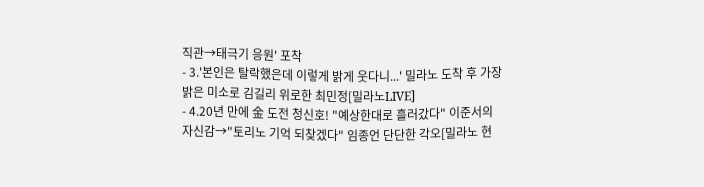직관→태극기 응원' 포착
- 3.'본인은 탈락했은데 이렇게 밝게 웃다니...' 밀라노 도착 후 가장 밝은 미소로 김길리 위로한 최민정[밀라노LIVE]
- 4.20년 만에 金 도전 청신호! "예상한대로 흘러갔다" 이준서의 자신감→"토리노 기억 되찾겠다" 임종언 단단한 각오[밀라노 현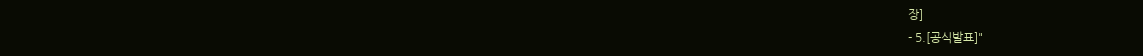장]
- 5.[공식발표]"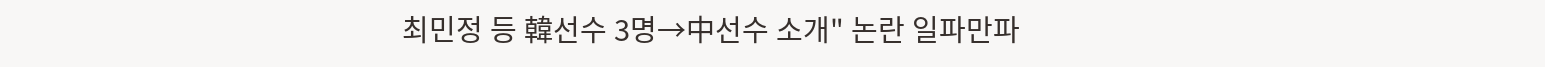최민정 등 韓선수 3명→中선수 소개" 논란 일파만파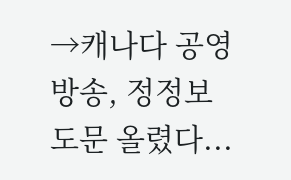→캐나다 공영방송, 정정보도문 올렸다...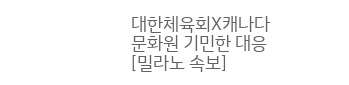대한체육회X캐나다문화원 기민한 대응[밀라노 속보]